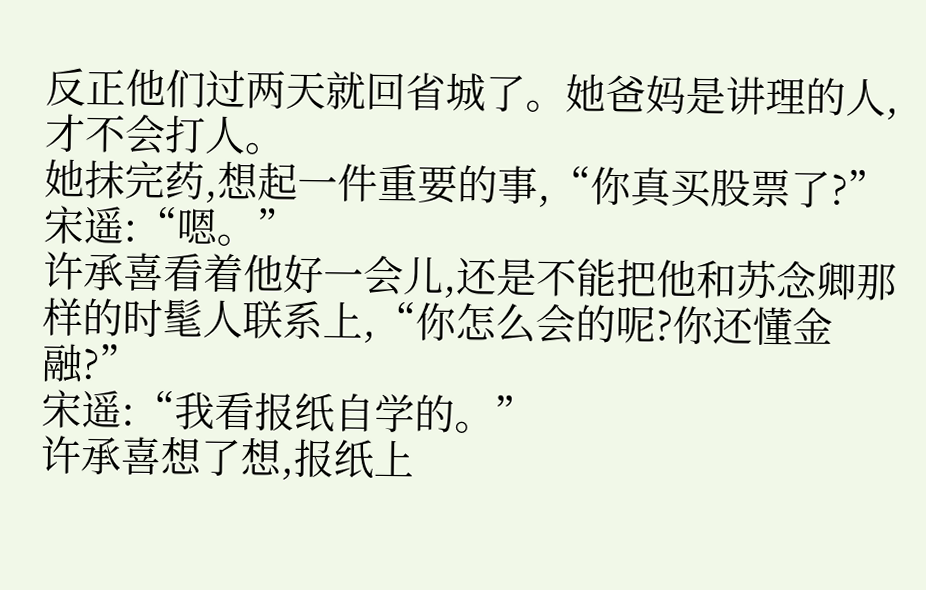反正他们过两天就回省城了。她爸妈是讲理的人,才不会打人。
她抹完药,想起一件重要的事,“你真买股票了?”
宋遥:“嗯。”
许承喜看着他好一会儿,还是不能把他和苏念卿那样的时髦人联系上,“你怎么会的呢?你还懂金融?”
宋遥:“我看报纸自学的。”
许承喜想了想,报纸上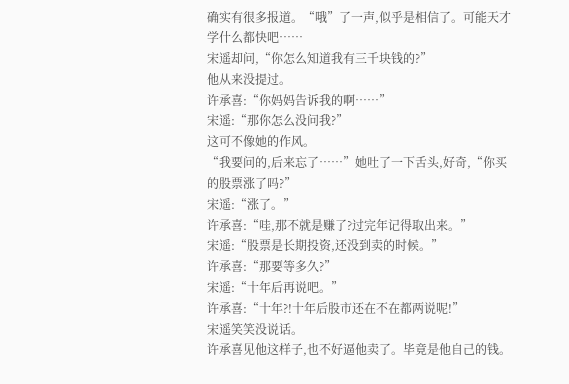确实有很多报道。“哦”了一声,似乎是相信了。可能天才学什么都快吧……
宋遥却问,“你怎么知道我有三千块钱的?”
他从来没提过。
许承喜:“你妈妈告诉我的啊……”
宋遥:“那你怎么没问我?”
这可不像她的作风。
“我要问的,后来忘了……”她吐了一下舌头,好奇,“你买的股票涨了吗?”
宋遥:“涨了。”
许承喜:“哇,那不就是赚了?过完年记得取出来。”
宋遥:“股票是长期投资,还没到卖的时候。”
许承喜:“那要等多久?”
宋遥:“十年后再说吧。”
许承喜:“十年?!十年后股市还在不在都两说呢!”
宋遥笑笑没说话。
许承喜见他这样子,也不好逼他卖了。毕竟是他自己的钱。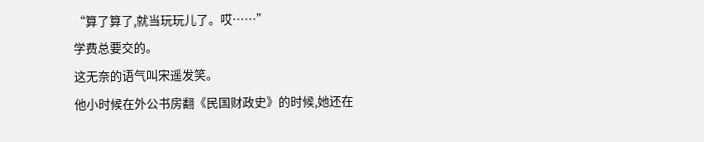“算了算了,就当玩玩儿了。哎……”
学费总要交的。
这无奈的语气叫宋遥发笑。
他小时候在外公书房翻《民国财政史》的时候,她还在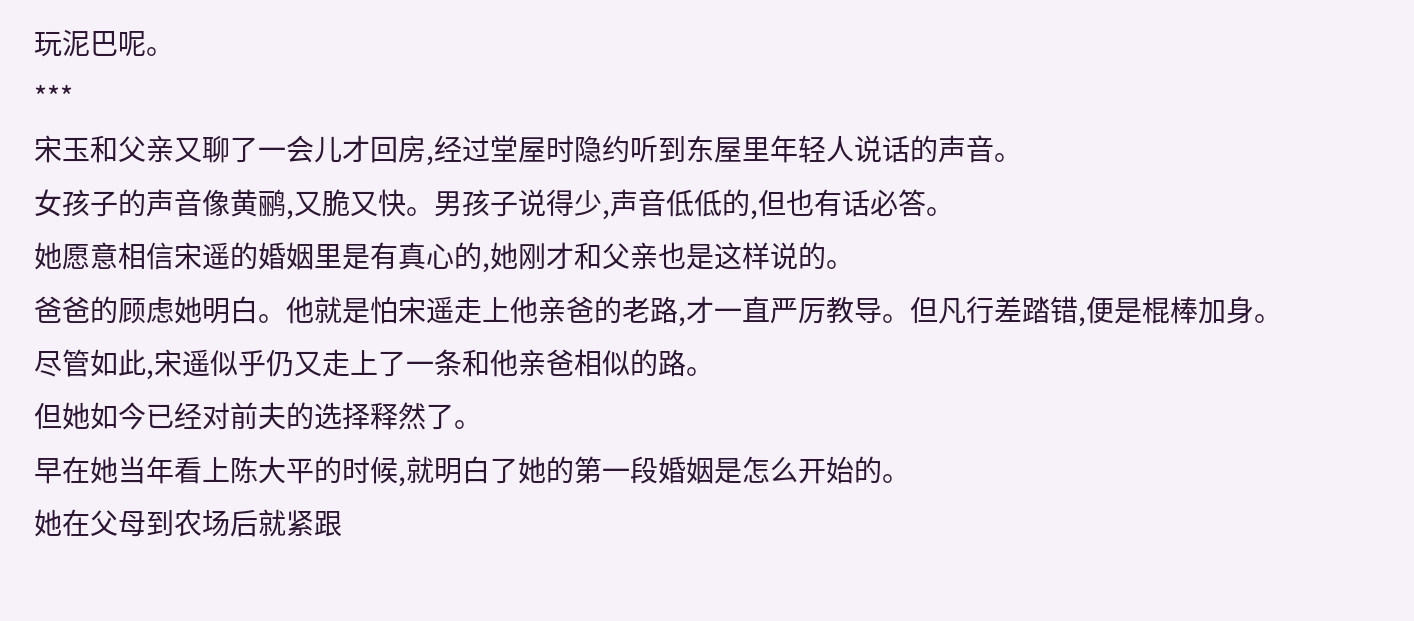玩泥巴呢。
***
宋玉和父亲又聊了一会儿才回房,经过堂屋时隐约听到东屋里年轻人说话的声音。
女孩子的声音像黄鹂,又脆又快。男孩子说得少,声音低低的,但也有话必答。
她愿意相信宋遥的婚姻里是有真心的,她刚才和父亲也是这样说的。
爸爸的顾虑她明白。他就是怕宋遥走上他亲爸的老路,才一直严厉教导。但凡行差踏错,便是棍棒加身。
尽管如此,宋遥似乎仍又走上了一条和他亲爸相似的路。
但她如今已经对前夫的选择释然了。
早在她当年看上陈大平的时候,就明白了她的第一段婚姻是怎么开始的。
她在父母到农场后就紧跟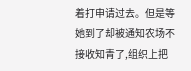着打申请过去。但是等她到了却被通知农场不接收知青了,组织上把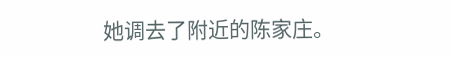她调去了附近的陈家庄。